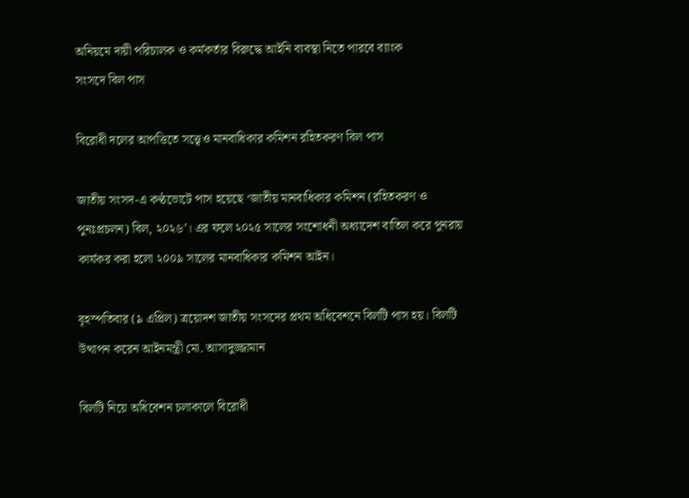অনিয়মে দায়ী পরিচালক ও কর্মকর্তার বিরুদ্ধে আইনি ব্যবস্থা নিতে পারবে ব্যাংক
সংসদে বিল পাস

বিরোধী দলের আপত্তিতে সত্ত্বেও মানবাধিকার কমিশন রহিতকরণ বিল পাস

জাতীয় সংসদ-এ কণ্ঠভোটে পাস হয়েছে ‘জাতীয় মানবাধিকার কমিশন (রহিতকরণ ও পুনঃপ্রচলন) বিল, ২০২৬’। এর ফলে ২০২৫ সালের সংশোধনী অধ্যাদেশ বাতিল করে পুনরায় কার্যকর করা হলো ২০০৯ সালের মানবাধিকার কমিশন আইন।

বৃহস্পতিবার (৯ এপ্রিল) ত্রয়োদশ জাতীয় সংসদের প্রথম অধিবেশনে বিলটি পাস হয়। বিলটি উত্থাপন করেন আইনমন্ত্রী মো. আসাদুজ্জামান

বিলটি নিয়ে অধিবেশন চলাকালে বিরোধী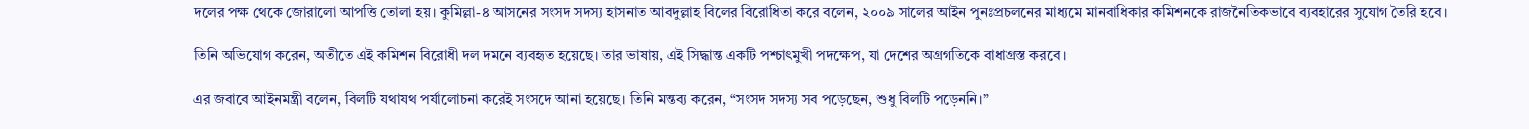দলের পক্ষ থেকে জোরালো আপত্তি তোলা হয়। কুমিল্লা-৪ আসনের সংসদ সদস্য হাসনাত আবদুল্লাহ বিলের বিরোধিতা করে বলেন, ২০০৯ সালের আইন পুনঃপ্রচলনের মাধ্যমে মানবাধিকার কমিশনকে রাজনৈতিকভাবে ব্যবহারের সুযোগ তৈরি হবে।

তিনি অভিযোগ করেন, অতীতে এই কমিশন বিরোধী দল দমনে ব্যবহৃত হয়েছে। তার ভাষায়, এই সিদ্ধান্ত একটি পশ্চাৎমুখী পদক্ষেপ, যা দেশের অগ্রগতিকে বাধাগ্রস্ত করবে।

এর জবাবে আইনমন্ত্রী বলেন, বিলটি যথাযথ পর্যালোচনা করেই সংসদে আনা হয়েছে। তিনি মন্তব্য করেন, “সংসদ সদস্য সব পড়েছেন, শুধু বিলটি পড়েননি।”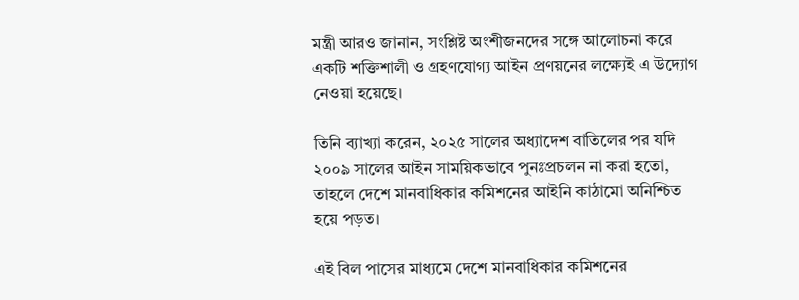মন্ত্রী আরও জানান, সংশ্লিষ্ট অংশীজনদের সঙ্গে আলোচনা করে একটি শক্তিশালী ও গ্রহণযোগ্য আইন প্রণয়নের লক্ষ্যেই এ উদ্যোগ নেওয়া হয়েছে।

তিনি ব্যাখ্যা করেন, ২০২৫ সালের অধ্যাদেশ বাতিলের পর যদি ২০০৯ সালের আইন সাময়িকভাবে পুনঃপ্রচলন না করা হতো, তাহলে দেশে মানবাধিকার কমিশনের আইনি কাঠামো অনিশ্চিত হয়ে পড়ত।

এই বিল পাসের মাধ্যমে দেশে মানবাধিকার কমিশনের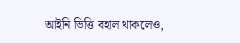আইনি ভিত্তি বহাল থাকলেও,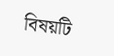বিষয়টি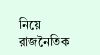নিয়ে রাজনৈতিক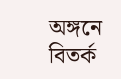অঙ্গনে বিতর্ক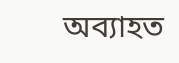অব্যাহত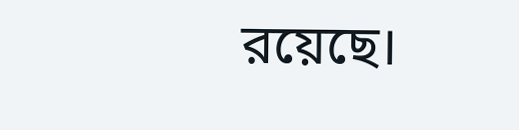রয়েছে।